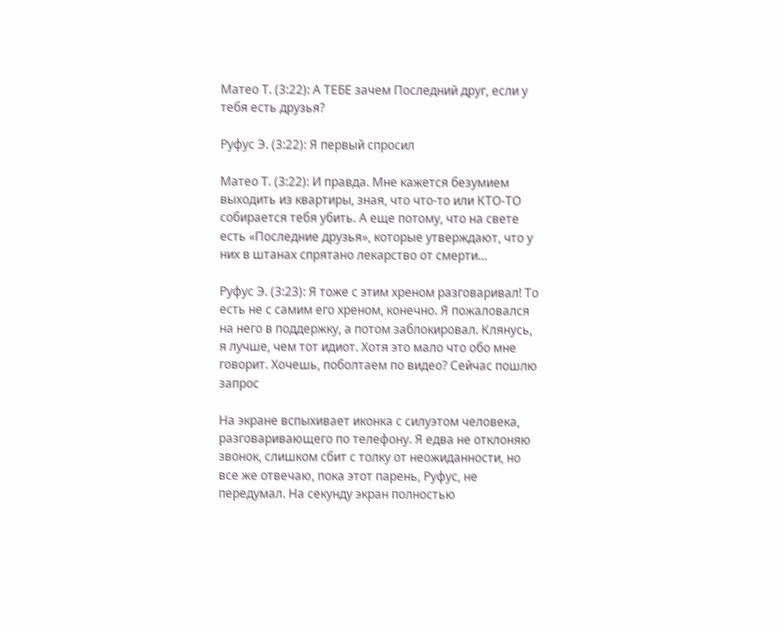Матео Т. (3:22): А ТЕБЕ зачем Последний друг, если у тебя есть друзья?

Руфус Э. (3:22): Я первый спросил

Матео Т. (3:22): И правда. Мне кажется безумием выходить из квартиры, зная, что что-то или КТО-ТО собирается тебя убить. А еще потому, что на свете есть «Последние друзья», которые утверждают, что у них в штанах спрятано лекарство от смерти…

Руфус Э. (3:23): Я тоже с этим хреном разговаривал! То есть не с самим его хреном, конечно. Я пожаловался на него в поддержку, а потом заблокировал. Клянусь, я лучше, чем тот идиот. Хотя это мало что обо мне говорит. Хочешь, поболтаем по видео? Сейчас пошлю запрос

На экране вспыхивает иконка с силуэтом человека, разговаривающего по телефону. Я едва не отклоняю звонок, слишком сбит с толку от неожиданности, но все же отвечаю, пока этот парень, Руфус, не передумал. На секунду экран полностью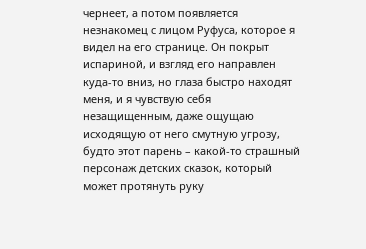чернеет, а потом появляется незнакомец с лицом Руфуса, которое я видел на его странице. Он покрыт испариной, и взгляд его направлен куда-то вниз, но глаза быстро находят меня, и я чувствую себя незащищенным, даже ощущаю исходящую от него смутную угрозу, будто этот парень – какой-то страшный персонаж детских сказок, который может протянуть руку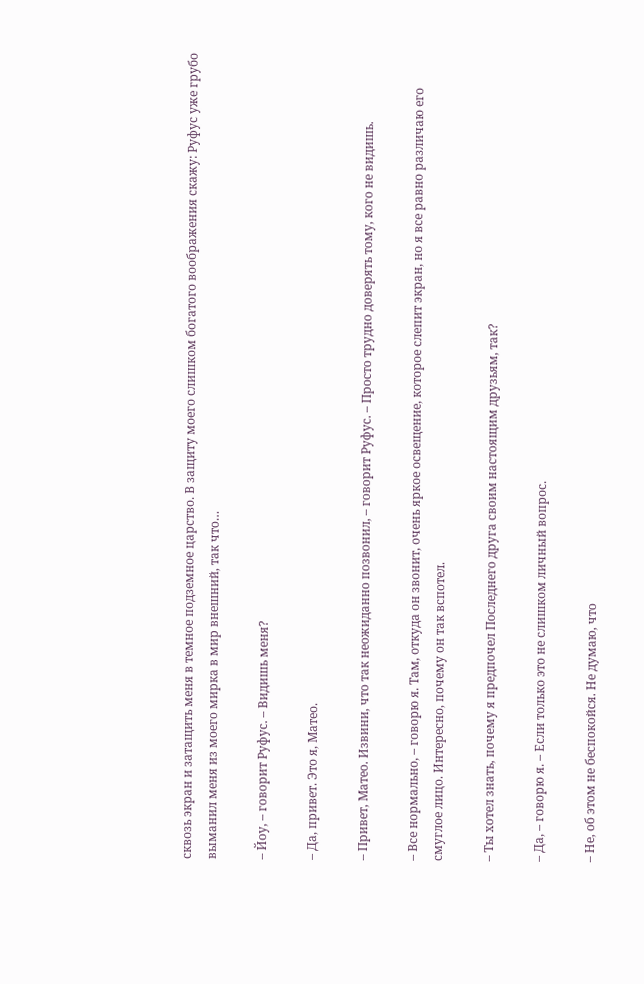сквозь экран и затащить меня в темное подземное царство. В защиту моего слишком богатого воображения скажу: Руфус уже грубо выманил меня из моего мирка в мир внешний, так что…

– Йоу, – говорит Руфус. – Видишь меня?

– Да, привет. Это я, Матео.

– Привет, Матео. Извини, что так неожиданно позвонил, – говорит Руфус. – Просто трудно доверять тому, кого не видишь.

– Все нормально, – говорю я. Там, откуда он звонит, очень яркое освещение, которое слепит экран, но я все равно различаю его смуглое лицо. Интересно, почему он так вспотел.

– Ты хотел знать, почему я предпочел Последнего друга своим настоящим друзьям, так?

– Да, – говорю я. – Если только это не слишком личный вопрос.

– Не, об этом не беспокойся. Не думаю, что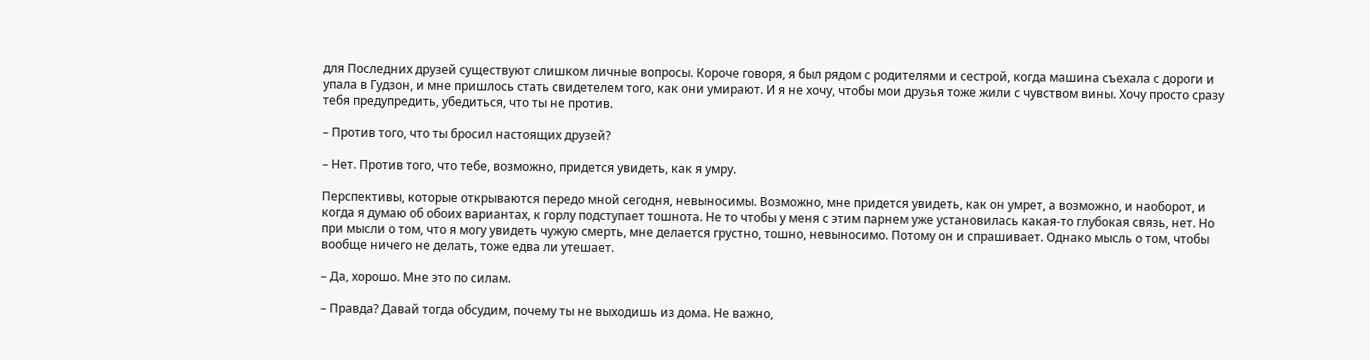для Последних друзей существуют слишком личные вопросы. Короче говоря, я был рядом с родителями и сестрой, когда машина съехала с дороги и упала в Гудзон, и мне пришлось стать свидетелем того, как они умирают. И я не хочу, чтобы мои друзья тоже жили с чувством вины. Хочу просто сразу тебя предупредить, убедиться, что ты не против.

– Против того, что ты бросил настоящих друзей?

– Нет. Против того, что тебе, возможно, придется увидеть, как я умру.

Перспективы, которые открываются передо мной сегодня, невыносимы. Возможно, мне придется увидеть, как он умрет, а возможно, и наоборот, и когда я думаю об обоих вариантах, к горлу подступает тошнота. Не то чтобы у меня с этим парнем уже установилась какая-то глубокая связь, нет. Но при мысли о том, что я могу увидеть чужую смерть, мне делается грустно, тошно, невыносимо. Потому он и спрашивает. Однако мысль о том, чтобы вообще ничего не делать, тоже едва ли утешает.

– Да, хорошо. Мне это по силам.

– Правда? Давай тогда обсудим, почему ты не выходишь из дома. Не важно,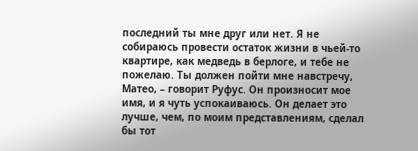последний ты мне друг или нет. Я не собираюсь провести остаток жизни в чьей-то квартире, как медведь в берлоге, и тебе не пожелаю. Ты должен пойти мне навстречу, Матео, – говорит Руфус. Он произносит мое имя, и я чуть успокаиваюсь. Он делает это лучше, чем, по моим представлениям, сделал бы тот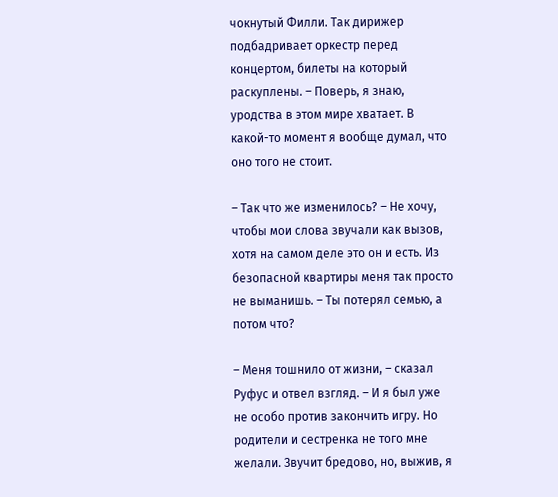чокнутый Филли. Так дирижер подбадривает оркестр перед концертом, билеты на который раскуплены. – Поверь, я знаю, уродства в этом мире хватает. В какой-то момент я вообще думал, что оно того не стоит.

– Так что же изменилось? – Не хочу, чтобы мои слова звучали как вызов, хотя на самом деле это он и есть. Из безопасной квартиры меня так просто не выманишь. – Ты потерял семью, а потом что?

– Меня тошнило от жизни, – сказал Руфус и отвел взгляд. – И я был уже не особо против закончить игру. Но родители и сестренка не того мне желали. Звучит бредово, но, выжив, я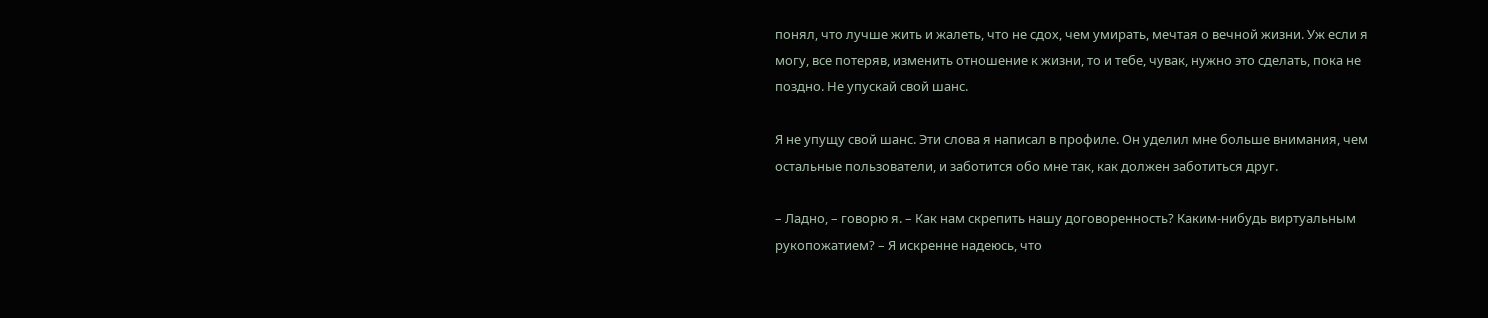понял, что лучше жить и жалеть, что не сдох, чем умирать, мечтая о вечной жизни. Уж если я могу, все потеряв, изменить отношение к жизни, то и тебе, чувак, нужно это сделать, пока не поздно. Не упускай свой шанс.

Я не упущу свой шанс. Эти слова я написал в профиле. Он уделил мне больше внимания, чем остальные пользователи, и заботится обо мне так, как должен заботиться друг.

– Ладно, – говорю я. – Как нам скрепить нашу договоренность? Каким-нибудь виртуальным рукопожатием? – Я искренне надеюсь, что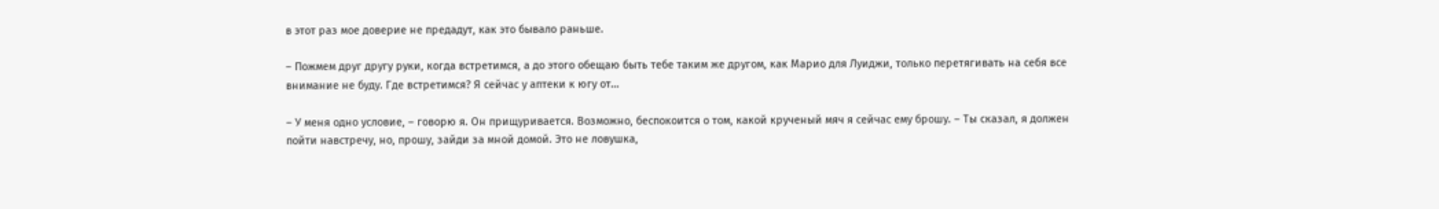в этот раз мое доверие не предадут, как это бывало раньше.

– Пожмем друг другу руки, когда встретимся, а до этого обещаю быть тебе таким же другом, как Марио для Луиджи, только перетягивать на себя все внимание не буду. Где встретимся? Я сейчас у аптеки к югу от…

– У меня одно условие, – говорю я. Он прищуривается. Возможно, беспокоится о том, какой крученый мяч я сейчас ему брошу. – Ты сказал, я должен пойти навстречу, но, прошу, зайди за мной домой. Это не ловушка,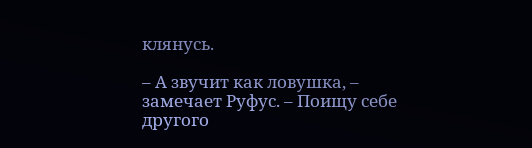клянусь.

– А звучит как ловушка, – замечает Руфус. – Поищу себе другого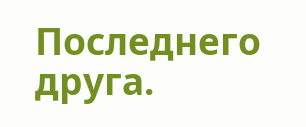Последнего друга.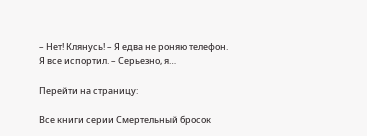– Нет! Клянусь! – Я едва не роняю телефон. Я все испортил. – Серьезно, я…

Перейти на страницу:

Все книги серии Смертельный бросок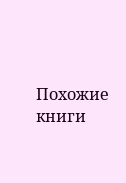Похожие книги